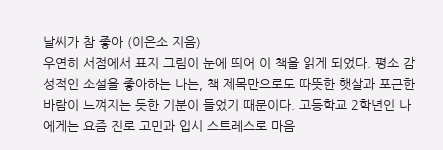날씨가 참 좋아 (이은소 지음)
우연히 서점에서 표지 그림이 눈에 띄어 이 책을 읽게 되었다. 평소 감성적인 소설을 좋아하는 나는, 책 제목만으로도 따뜻한 햇살과 포근한 바람이 느껴지는 듯한 기분이 들었기 때문이다. 고등학교 2학년인 나에게는 요즘 진로 고민과 입시 스트레스로 마음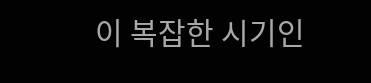이 복잡한 시기인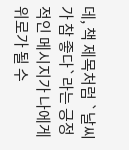데, 책 제목처럼 `날씨가 참 좋다`라는 긍정적인 메시지가 나에게 위로가 될 수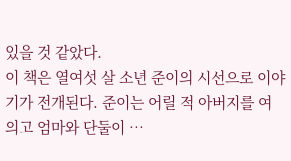있을 것 같았다.
이 책은 열여섯 살 소년 준이의 시선으로 이야기가 전개된다. 준이는 어릴 적 아버지를 여의고 엄마와 단둘이 …